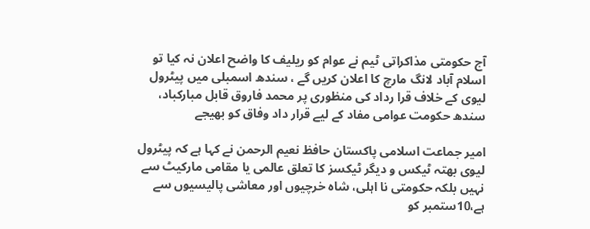آج حکومتی مذاکراتی ٹیم نے عوام کو ریلیف کا واضح اعلان نہ کیا تو اسلام آباد لانگ مارچ کا اعلان کریں گے ، سندھ اسمبلی میں پیٹرول لیوی کے خلاف قرا رداد کی منظوری پر محمد فاروق قابل مبارکباد، سندھ حکومت عوامی مفاد کے لیے قرار داد وفاق کو بھیجے

امیر جماعت اسلامی پاکستان حافظ نعیم الرحمن نے کہا ہے کہ پیٹرول لیوی بھتہ ٹیکس و دیگر ٹیکسز کا تعلق عالمی یا مقامی مارکیٹ سے نہیں بلکہ حکومتی نا اہلی، شاہ خرچیوں اور معاشی پالیسیوں سے ہے،10ستمبر کو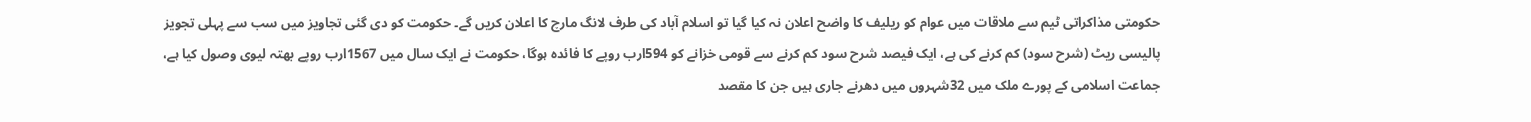حکومتی مذاکراتی ٹیم سے ملاقات میں عوام کو ریلیف کا واضح اعلان نہ کیا گیا تو اسلام آباد کی طرف لانگ مارچ کا اعلان کریں گے۔ حکومت کو دی گئی تجاویز میں سب سے پہلی تجویز پالیسی ریٹ (شرح سود) کم کرنے کی ہے، ایک فیصد شرح سود کم کرنے سے قومی خزانے کو 594ارب روپے کا فائدہ ہوگا، حکومت نے ایک سال میں 1567ارب روپے بھتہ لیوی وصول کیا ہے، جماعت اسلامی کے پورے ملک میں 32شہروں میں دھرنے جاری ہیں جن کا مقصد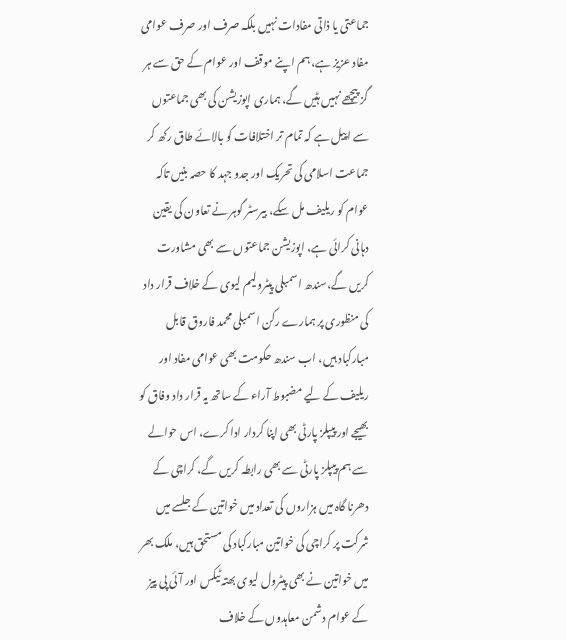جماعتی یا ذاتی مفادات نہیں بلکہ صرف اور صرف عوامی مفاد عزیز ہے، ہم اپنے موقف اور عوام کے حق سے ہر گز پیچھے نہیں ہٹیں گے، ہماری اپوزیشن کی بھی جماعتوں سے اپیل ہے کہ تمام تر اختلافات کو بالائے طاق رکھ کر جماعت اسلامی کی تحریک اور جدو جہد کا حصہ بنیں تاکہ عوام کو ریلیف مل سکے، بیرسٹر گوہر نے تعاون کی یقین دہانی کرائی ہے، اپوزیشن جماعتوں سے بھی مشاورت کریں گے،سندھ اسمبلی پیٹرولیم لیوی کے خلاف قرار داد کی منظوری پر ہمارے رکن اسمبلی محمد فاروق قابل مبارکباد ہیں، اب سندھ حکومت بھی عوامی مفاد اور ریلیف کے لیے مضبوط آراء کے ساتھ یہ قرار داد وفاق کو بھیجے اور پیپلز پارٹی بھی اپنا کردار ادا کرے، اس حوالے سے ہم پیپلز پارٹی سے بھی رابطہ کریں گے، کراچی کے دھرنا گاہ میں ہزاروں کی تعداد میں خواتین کے جلسے میں شرکت پر کراچی کی خواتین مبارکباد کی مستحق ہیں، ملک بھر میں خواتین نے بھی پیٹرول لیوی بھتہ ٹیکس اور آئی پی پیز کے عوام دشمن معاہدوں کے خلاف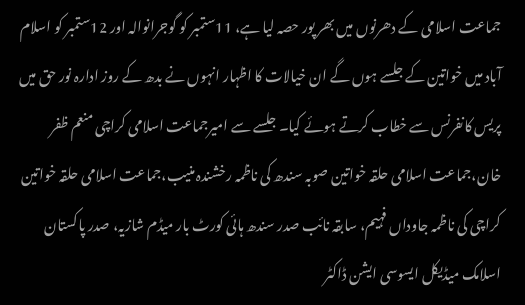جماعت اسلامی کے دھرنوں میں بھر پور حصہ لیا ہے، 11ستمبر کو گوجرانوالہ اور 12ستمبر کو اسلام آباد میں خواتین کے جلسے ہوں گے ان خیالات کا اظہار انہوں نے بدھ کے روز ادارہ نور حق میں پریس کانفرنس سے خطاب کرتے ہوئے کیا۔ جلسے سے امیرجماعت اسلامی کراچی منعم ظفر خان،جماعت اسلامی حلقہ خواتین صوبہ سندھ کی ناظمہ رخشندہ منیب،جماعت اسلامی حلقہ خواتین کراچی کی ناظمہ جاوداں فہیم، سابقہ نائب صدر سندھ ہائی کورٹ بار میڈم شازیہ، صدر پاکستان اسلامک میڈیکل ایسوسی ایشن ڈاکٹر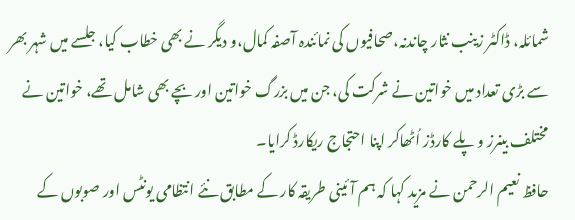شمائلہ، ڈاکٹر زینب نثار چاندنہ،صحافیوں کی نمائندہ آصفہ کمال،و دیگر نے بھی خطاب کیا، جلسے میں شہر بھر سے بڑی تعداد میں خواتین نے شرکت کی، جن میں بزرگ خواتین اور بچے بھی شامل تھے، خواتین نے مختلف بینرز و پلے کارڈز اُٹھاکر اپنا احتجاج ریکارڈ کرایا۔
حافظ نعیم الرحمن نے مزید کہا کہ ہم آئینی طریقہ کار کے مطابق نئے انتظامی یونٹس اور صوبوں کے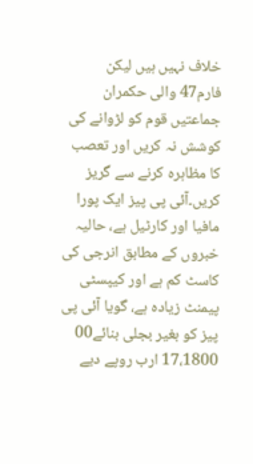خلاف نہیں ہیں لیکن فارم47 والی حکمران جماعتیں قوم کو لڑوانے کی کوشش نہ کریں اور تعصب کا مظاہرہ کرنے سے گریز کریں۔آئی پی پیز ایک پورا مافیا اور کارٹیل ہے، حالیہ خبروں کے مطابق انرجی کی کاسٹ کم ہے اور کیپسٹی پیمنٹ زیادہ ہے، گویا آئی پی پیز کو بغیر بجلی بنائے00 17،1800 ارب روپے دیے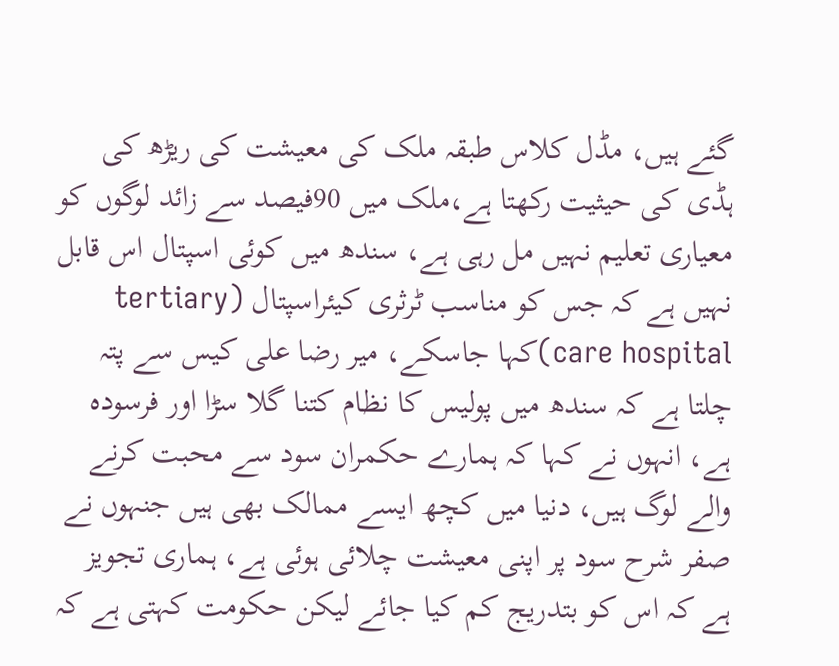گئے ہیں، مڈل کلاس طبقہ ملک کی معیشت کی ریڑھ کی ہڈی کی حیثیت رکھتا ہے،ملک میں 90فیصد سے زائد لوگوں کو معیاری تعلیم نہیں مل رہی ہے، سندھ میں کوئی اسپتال اس قابل نہیں ہے کہ جس کو مناسب ٹرثری کیئراسپتال (tertiary care hospital)کہا جاسکے، میر رضا علی کیس سے پتہ چلتا ہے کہ سندھ میں پولیس کا نظام کتنا گلا سڑا اور فرسودہ ہے، انہوں نے کہا کہ ہمارے حکمران سود سے محبت کرنے والے لوگ ہیں، دنیا میں کچھ ایسے ممالک بھی ہیں جنہوں نے صفر شرح سود پر اپنی معیشت چلائی ہوئی ہے، ہماری تجویز ہے کہ اس کو بتدریج کم کیا جائے لیکن حکومت کہتی ہے کہ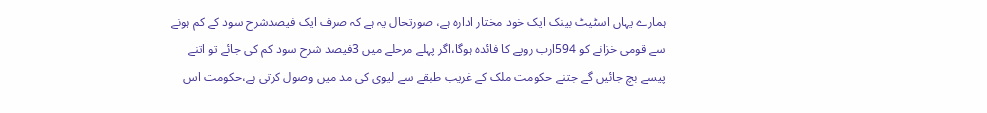ہمارے یہاں اسٹیٹ بینک ایک خود مختار ادارہ ہے، صورتحال یہ ہے کہ صرف ایک فیصدشرح سود کے کم ہونے سے قومی خزانے کو 594ارب روپے کا فائدہ ہوگا،اگر پہلے مرحلے میں 3فیصد شرح سود کم کی جائے تو اتنے پیسے بچ جائیں گے جتنے حکومت ملک کے غریب طبقے سے لیوی کی مد میں وصول کرتی ہے،حکومت اس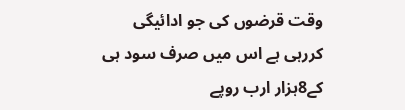وقت قرضوں کی جو ادائیگی کررہی ہے اس میں صرف سود ہی کے8ہزار ارب روپے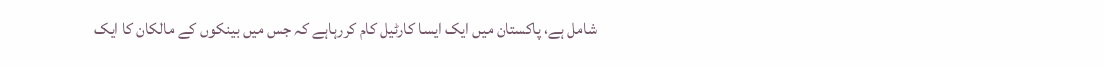شامل ہے، پاکستان میں ایک ایسا کارٹیل کام کررہاہے کہ جس میں بینکوں کے مالکان کا ایک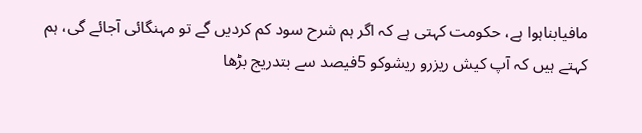مافیابناہوا ہے، حکومت کہتی ہے کہ اگر ہم شرح سود کم کردیں گے تو مہنگائی آجائے گی، ہم کہتے ہیں کہ آپ کیش ریزرو ریشوکو 5فیصد سے بتدریج بڑھا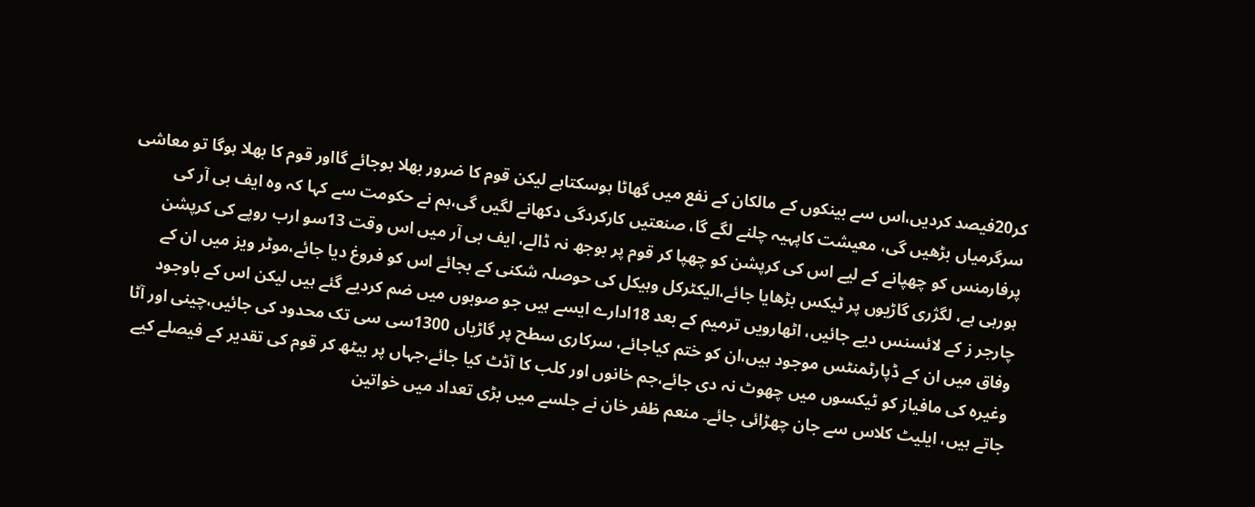کر20فیصد کردیں،اس سے بینکوں کے مالکان کے نفع میں گھاٹا ہوسکتاہے لیکن قوم کا ضرور بھلا ہوجائے گااور قوم کا بھلا ہوگا تو معاشی سرگرمیاں بڑھیں گی، معیشت کاپہیہ چلنے لگے گا، صنعتیں کارکردگی دکھانے لگیں گی،ہم نے حکومت سے کہا کہ وہ ایف بی آر کی پرفارمنس کو چھپانے کے لیے اس کی کرپشن کو چھپا کر قوم پر بوجھ نہ ڈالے، ایف بی آر میں اس وقت 13سو ارب روپے کی کرپشن ہورہی ہے، لگژری گاڑیوں پر ٹیکس بڑھایا جائے،الیکٹرکل وہیکل کی حوصلہ شکنی کے بجائے اس کو فروغ دیا جائے،موٹر ویز میں ان کے چارجر ز کے لائسنس دیے جائیں، اٹھارویں ترمیم کے بعد 18ادارے ایسے ہیں جو صوبوں میں ضم کردیے گئے ہیں لیکن اس کے باوجود وفاق میں ان کے ڈپارٹمنٹس موجود ہیں،ان کو ختم کیاجائے، سرکاری سطح پر گاڑیاں 1300سی سی تک محدود کی جائیں،چینی اور آٹا وغیرہ کی مافیاز کو ٹیکسوں میں چھوٹ نہ دی جائے،جم خانوں اور کلب کا آڈٹ کیا جائے،جہاں پر بیٹھ کر قوم کی تقدیر کے فیصلے کیے جاتے ہیں، ایلیٹ کلاس سے جان چھڑائی جائے۔ منعم ظفر خان نے جلسے میں بڑی تعداد میں خواتین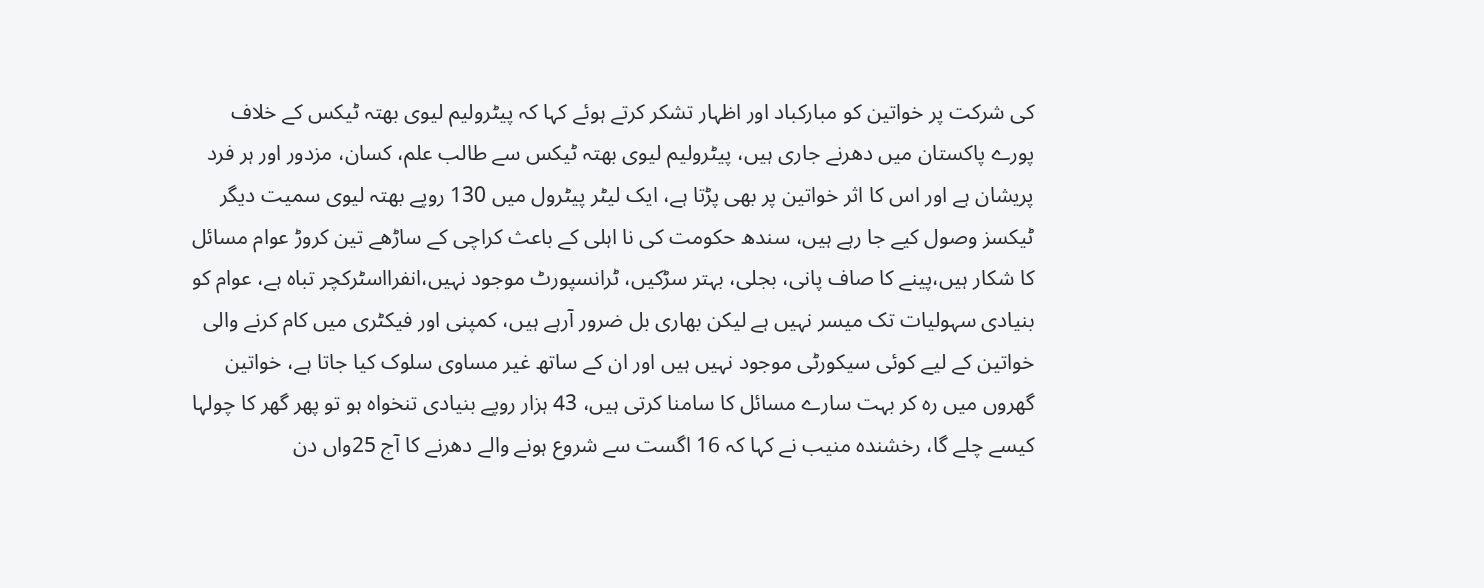کی شرکت پر خواتین کو مبارکباد اور اظہار تشکر کرتے ہوئے کہا کہ پیٹرولیم لیوی بھتہ ٹیکس کے خلاف پورے پاکستان میں دھرنے جاری ہیں، پیٹرولیم لیوی بھتہ ٹیکس سے طالب علم، کسان، مزدور اور ہر فرد پریشان ہے اور اس کا اثر خواتین پر بھی پڑتا ہے، ایک لیٹر پیٹرول میں 130 روپے بھتہ لیوی سمیت دیگر ٹیکسز وصول کیے جا رہے ہیں، سندھ حکومت کی نا اہلی کے باعث کراچی کے ساڑھے تین کروڑ عوام مسائل کا شکار ہیں،پینے کا صاف پانی، بجلی، بہتر سڑکیں، ٹرانسپورٹ موجود نہیں،انفرااسٹرکچر تباہ ہے، عوام کو بنیادی سہولیات تک میسر نہیں ہے لیکن بھاری بل ضرور آرہے ہیں، کمپنی اور فیکٹری میں کام کرنے والی خواتین کے لیے کوئی سیکورٹی موجود نہیں ہیں اور ان کے ساتھ غیر مساوی سلوک کیا جاتا ہے، خواتین گھروں میں رہ کر بہت سارے مسائل کا سامنا کرتی ہیں، 43 ہزار روپے بنیادی تنخواہ ہو تو پھر گھر کا چولہا کیسے چلے گا، رخشندہ منیب نے کہا کہ 16 اگست سے شروع ہونے والے دھرنے کا آج 25واں دن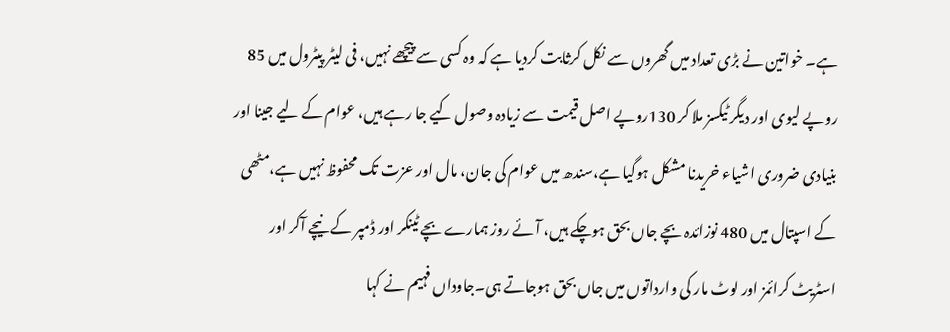ہے۔ خواتین نے بڑی تعداد میں گھروں سے نکل کرثابت کردیا ہے کہ وہ کسی سے پیچھے نہیں، فی لیٹر پیٹرول میں 85 روپے لیوی اور دیگر ٹیکسز ملا کر 130روپے اصل قیمت سے زیادہ وصول کیے جا رہے ہیں، عوام کے لیے جینا اور بنیادی ضروری اشیاء خریدنا مشکل ہوگیا ہے،سندھ میں عوام کی جان، مال اور عزت تک محفوظ نہیں ہے،مٹھی کے اسپتال میں 480 نوزائدہ بچے جاں بحق ہوچکے ہیں، آئے روز ہمارے بچے ٹینکر اور ڈمپر کے نیچے آکر اور اسٹریٹ کرائمز اور لوٹ مار کی وارداتوں میں جاں بحق ہوجاتے ہی۔جاوداں فہیم نے کہا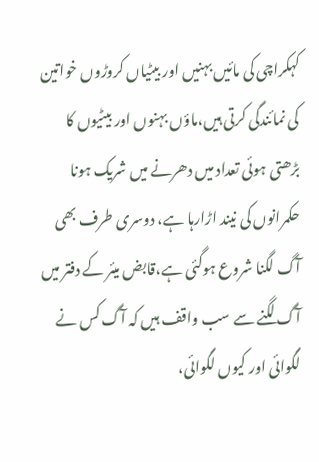کہکراچی کی مائیں بہنیں اور بیٹیاں کروڑوں خواتین کی نمائندگی کرتی ہیں،ماؤں بہنوں اور بیٹیوں کا بڑھتی ہوئی تعداد میں دھرنے میں شریک ہونا حکمرانوں کی نیند اڑارہا ہے، دوسری طرف بھی آگ لگنا شروع ہوگئی ہے،قابض میئر کے دفتر میں آگ لگنے سے سب واقف ہیں کہ آگ کس نے لگوائی اور کیوں لگوائی،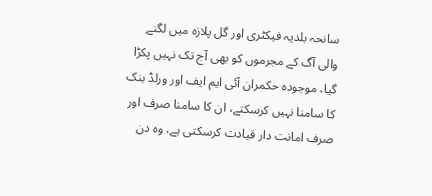سانحہ بلدیہ فیکٹری اور گل پلازہ میں لگنے والی آگ کے مجرموں کو بھی آج تک نہیں پکڑا گیا، موجودہ حکمران آئی ایم ایف اور ورلڈ بنک کا سامنا نہیں کرسکتے، ان کا سامنا صرف اور صرف امانت دار قیادت کرسکتی ہے، وہ دن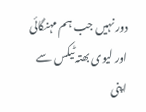دور نہیں جب ہم مہنگائی اور لیوی بھتہ ٹیکس سے اپنی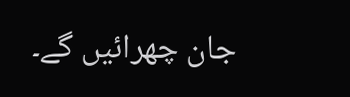جان چھرائیں گے۔